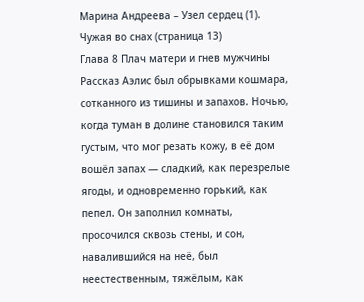Марина Андреева – Узел сердец (1). Чужая во снах (страница 13)
Глава 8 Плач матери и гнев мужчины
Рассказ Аэлис был обрывками кошмара, сотканного из тишины и запахов. Ночью, когда туман в долине становился таким густым, что мог резать кожу, в её дом вошёл запах — сладкий, как перезрелые ягоды, и одновременно горький, как пепел. Он заполнил комнаты, просочился сквозь стены, и сон, навалившийся на неё, был неестественным, тяжёлым, как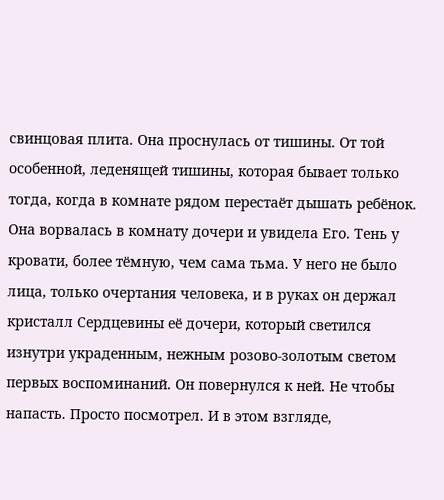свинцовая плита. Она проснулась от тишины. От той особенной, леденящей тишины, которая бывает только тогда, когда в комнате рядом перестаёт дышать ребёнок. Она ворвалась в комнату дочери и увидела Его. Тень у кровати, более тёмную, чем сама тьма. У него не было лица, только очертания человека, и в руках он держал кристалл Сердцевины её дочери, который светился изнутри украденным, нежным розово-золотым светом первых воспоминаний. Он повернулся к ней. Не чтобы напасть. Просто посмотрел. И в этом взгляде,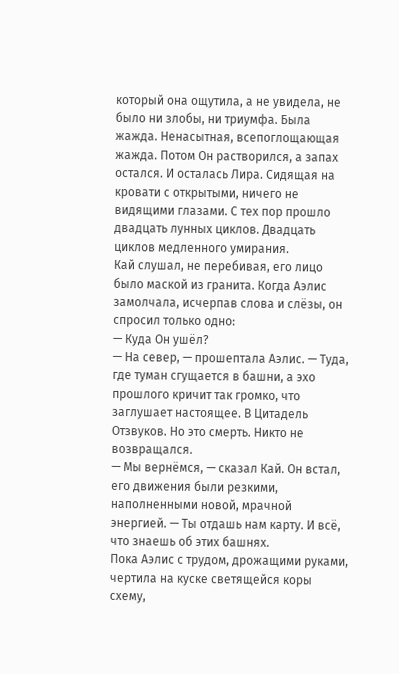который она ощутила, а не увидела, не было ни злобы, ни триумфа. Была жажда. Ненасытная, всепоглощающая жажда. Потом Он растворился, а запах остался. И осталась Лира. Сидящая на кровати с открытыми, ничего не видящими глазами. С тех пор прошло двадцать лунных циклов. Двадцать циклов медленного умирания.
Кай слушал, не перебивая, его лицо было маской из гранита. Когда Аэлис замолчала, исчерпав слова и слёзы, он спросил только одно:
— Куда Он ушёл?
— На север, — прошептала Аэлис. — Туда, где туман сгущается в башни, а эхо прошлого кричит так громко, что заглушает настоящее. В Цитадель Отзвуков. Но это смерть. Никто не возвращался.
— Мы вернёмся, — сказал Кай. Он встал, его движения были резкими, наполненными новой, мрачной энергией. — Ты отдашь нам карту. И всё, что знаешь об этих башнях.
Пока Аэлис с трудом, дрожащими руками, чертила на куске светящейся коры схему,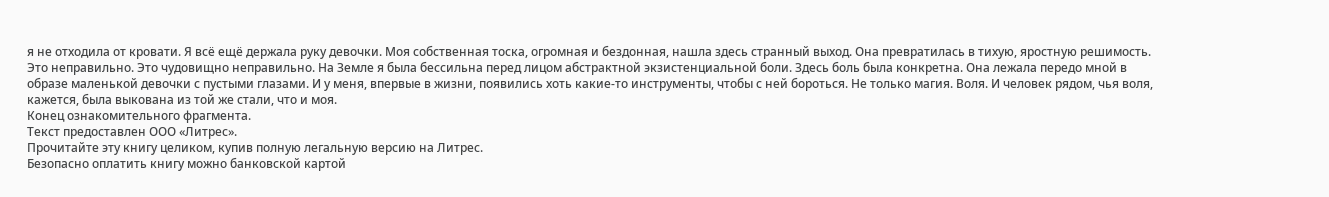я не отходила от кровати. Я всё ещё держала руку девочки. Моя собственная тоска, огромная и бездонная, нашла здесь странный выход. Она превратилась в тихую, яростную решимость. Это неправильно. Это чудовищно неправильно. На Земле я была бессильна перед лицом абстрактной экзистенциальной боли. Здесь боль была конкретна. Она лежала передо мной в образе маленькой девочки с пустыми глазами. И у меня, впервые в жизни, появились хоть какие-то инструменты, чтобы с ней бороться. Не только магия. Воля. И человек рядом, чья воля, кажется, была выкована из той же стали, что и моя.
Конец ознакомительного фрагмента.
Текст предоставлен ООО «Литрес».
Прочитайте эту книгу целиком, купив полную легальную версию на Литрес.
Безопасно оплатить книгу можно банковской картой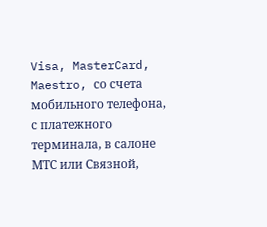Visa, MasterCard, Maestro, со счета мобильного телефона, с платежного терминала, в салоне МТС или Связной,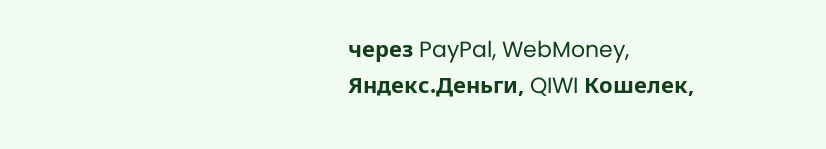через PayPal, WebMoney, Яндекс.Деньги, QIWI Кошелек,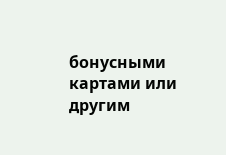бонусными картами или другим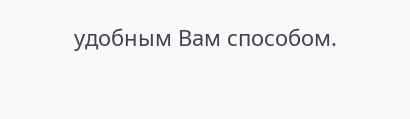удобным Вам способом.